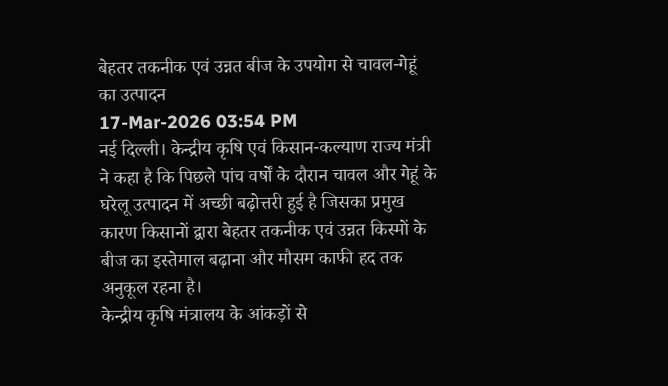बेहतर तकनीक एवं उन्नत बीज के उपयोग से चावल-गेहूं का उत्पादन
17-Mar-2026 03:54 PM
नई दिल्ली। केन्द्रीय कृषि एवं किसान-कल्याण राज्य मंत्री ने कहा है कि पिछले पांच वर्षों के दौरान चावल और गेहूं के घरेलू उत्पादन में अच्छी बढ़ोत्तरी हुई है जिसका प्रमुख कारण किसानों द्वारा बेहतर तकनीक एवं उन्नत किस्मों के बीज का इस्तेमाल बढ़ाना और मौसम काफी हद तक अनुकूल रहना है।
केन्द्रीय कृषि मंत्रालय के आंकड़ों से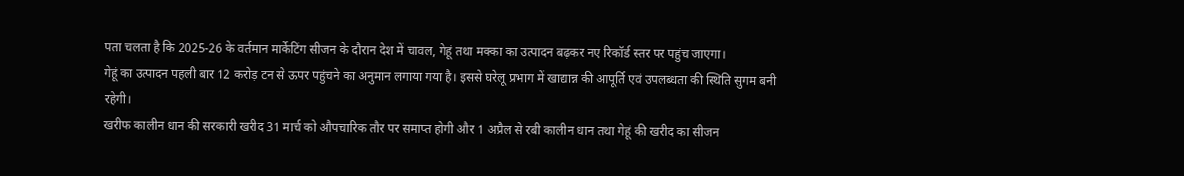पता चलता है कि 2025-26 के वर्तमान मार्केटिंग सीजन के दौरान देश में चावल, गेहूं तथा मक्का का उत्पादन बढ़कर नए रिकॉर्ड स्तर पर पहुंच जाएगा।
गेहूं का उत्पादन पहली बार 12 करोड़ टन से ऊपर पहुंचने का अनुमान लगाया गया है। इससे घरेलू प्रभाग में खाद्यान्न की आपूर्ति एवं उपलब्धता की स्थिति सुगम बनी रहेगी।
खरीफ कालीन धान की सरकारी खरीद 31 मार्च को औपचारिक तौर पर समाप्त होगी और 1 अप्रैल से रबी कालीन धान तथा गेहूं की खरीद का सीजन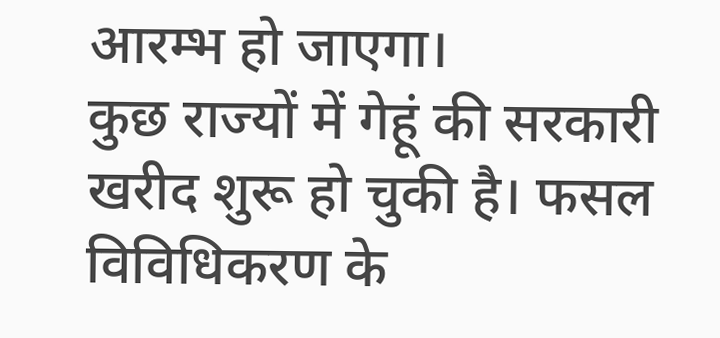आरम्भ हो जाएगा।
कुछ राज्यों में गेहूं की सरकारी खरीद शुरू हो चुकी है। फसल विविधिकरण के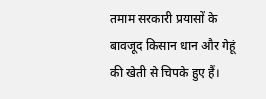तमाम सरकारी प्रयासों के बावजूद किसान धान और गेहूं की खेती से चिपके हुए हैं।